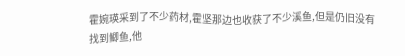霍婉瑛采到了不少药材,霍坚那边也收获了不少溪鱼,但是仍旧没有找到鲫鱼,他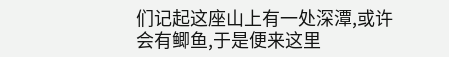们记起这座山上有一处深潭,或许会有鲫鱼,于是便来这里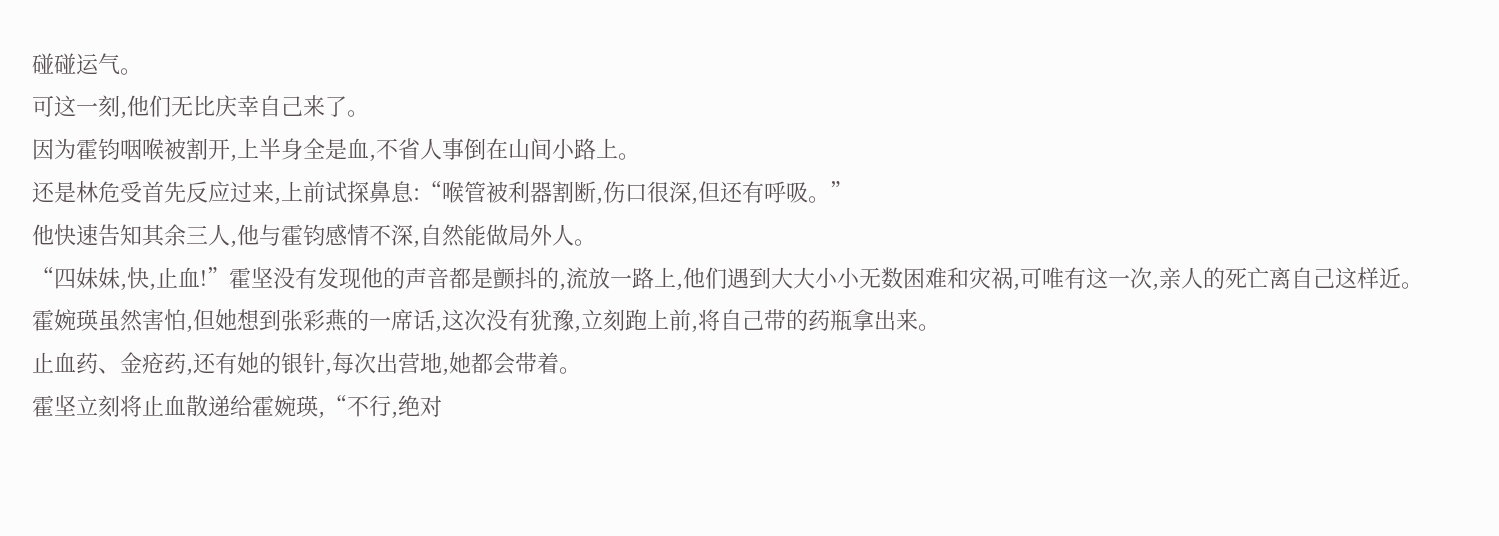碰碰运气。
可这一刻,他们无比庆幸自己来了。
因为霍钧咽喉被割开,上半身全是血,不省人事倒在山间小路上。
还是林危受首先反应过来,上前试探鼻息:“喉管被利器割断,伤口很深,但还有呼吸。”
他快速告知其余三人,他与霍钧感情不深,自然能做局外人。
“四妹妹,快,止血!”霍坚没有发现他的声音都是颤抖的,流放一路上,他们遇到大大小小无数困难和灾祸,可唯有这一次,亲人的死亡离自己这样近。
霍婉瑛虽然害怕,但她想到张彩燕的一席话,这次没有犹豫,立刻跑上前,将自己带的药瓶拿出来。
止血药、金疮药,还有她的银针,每次出营地,她都会带着。
霍坚立刻将止血散递给霍婉瑛,“不行,绝对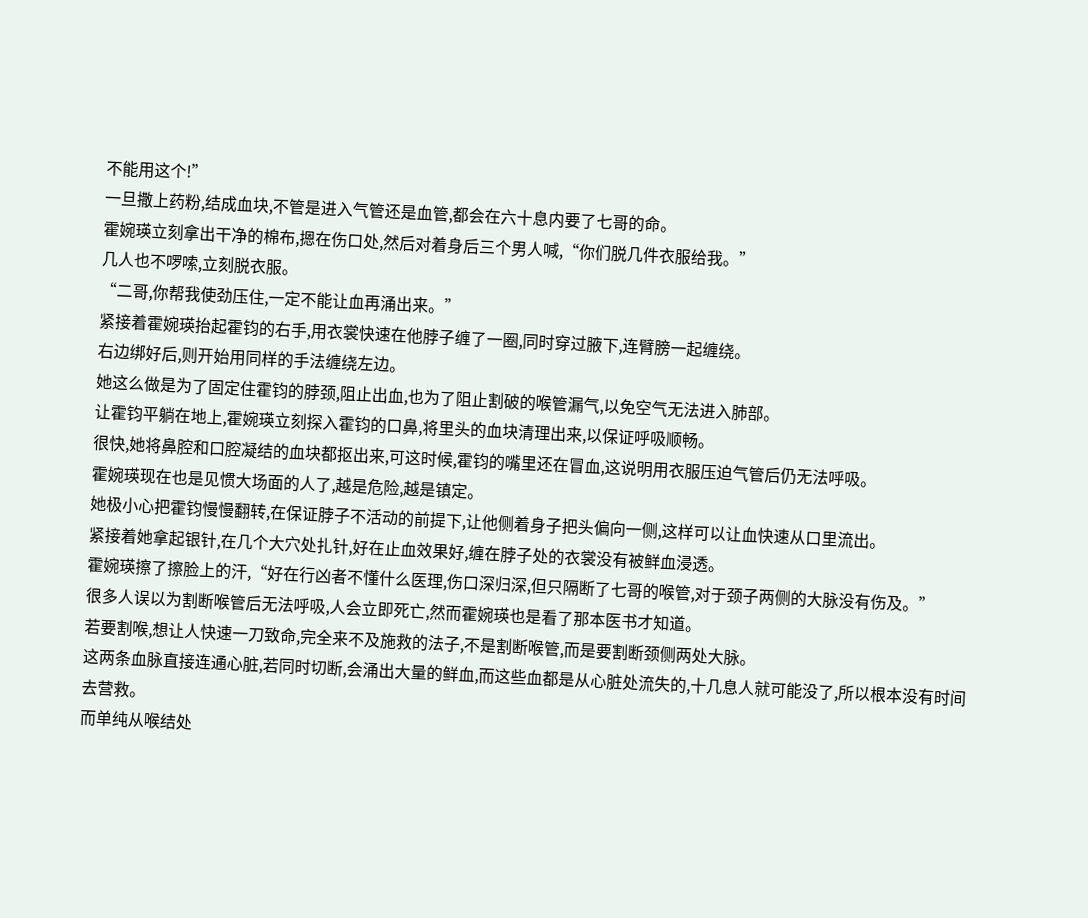不能用这个!”
一旦撒上药粉,结成血块,不管是进入气管还是血管,都会在六十息内要了七哥的命。
霍婉瑛立刻拿出干净的棉布,摁在伤口处,然后对着身后三个男人喊,“你们脱几件衣服给我。”
几人也不啰嗦,立刻脱衣服。
“二哥,你帮我使劲压住,一定不能让血再涌出来。”
紧接着霍婉瑛抬起霍钧的右手,用衣裳快速在他脖子缠了一圈,同时穿过腋下,连臂膀一起缠绕。
右边绑好后,则开始用同样的手法缠绕左边。
她这么做是为了固定住霍钧的脖颈,阻止出血,也为了阻止割破的喉管漏气,以免空气无法进入肺部。
让霍钧平躺在地上,霍婉瑛立刻探入霍钧的口鼻,将里头的血块清理出来,以保证呼吸顺畅。
很快,她将鼻腔和口腔凝结的血块都抠出来,可这时候,霍钧的嘴里还在冒血,这说明用衣服压迫气管后仍无法呼吸。
霍婉瑛现在也是见惯大场面的人了,越是危险,越是镇定。
她极小心把霍钧慢慢翻转,在保证脖子不活动的前提下,让他侧着身子把头偏向一侧,这样可以让血快速从口里流出。
紧接着她拿起银针,在几个大穴处扎针,好在止血效果好,缠在脖子处的衣裳没有被鲜血浸透。
霍婉瑛擦了擦脸上的汗,“好在行凶者不懂什么医理,伤口深归深,但只隔断了七哥的喉管,对于颈子两侧的大脉没有伤及。”
很多人误以为割断喉管后无法呼吸,人会立即死亡,然而霍婉瑛也是看了那本医书才知道。
若要割喉,想让人快速一刀致命,完全来不及施救的法子,不是割断喉管,而是要割断颈侧两处大脉。
这两条血脉直接连通心脏,若同时切断,会涌出大量的鲜血,而这些血都是从心脏处流失的,十几息人就可能没了,所以根本没有时间去营救。
而单纯从喉结处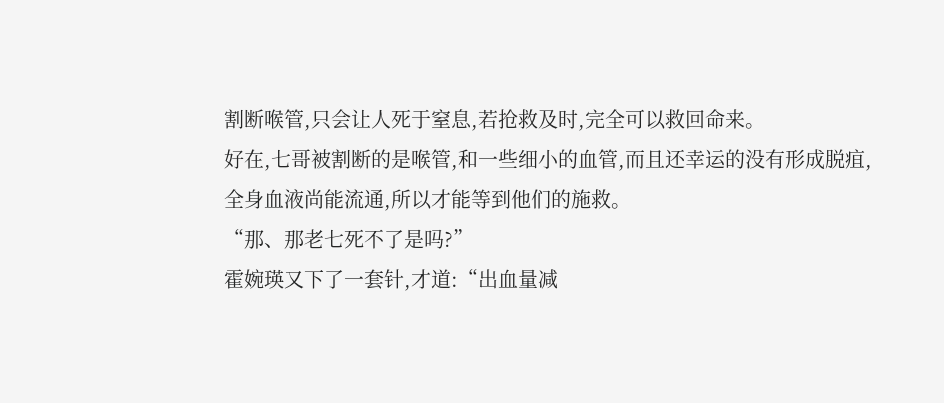割断喉管,只会让人死于窒息,若抢救及时,完全可以救回命来。
好在,七哥被割断的是喉管,和一些细小的血管,而且还幸运的没有形成脱疽,全身血液尚能流通,所以才能等到他们的施救。
“那、那老七死不了是吗?”
霍婉瑛又下了一套针,才道:“出血量减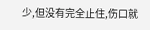少,但没有完全止住,伤口就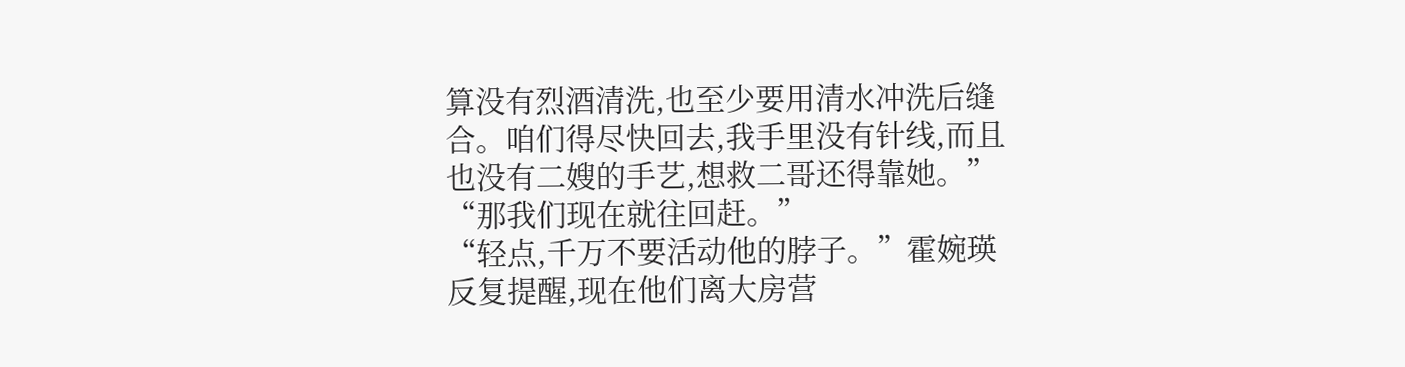算没有烈酒清洗,也至少要用清水冲洗后缝合。咱们得尽快回去,我手里没有针线,而且也没有二嫂的手艺,想救二哥还得靠她。”
“那我们现在就往回赶。”
“轻点,千万不要活动他的脖子。”霍婉瑛反复提醒,现在他们离大房营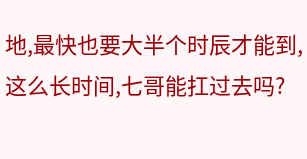地,最快也要大半个时辰才能到,这么长时间,七哥能扛过去吗?